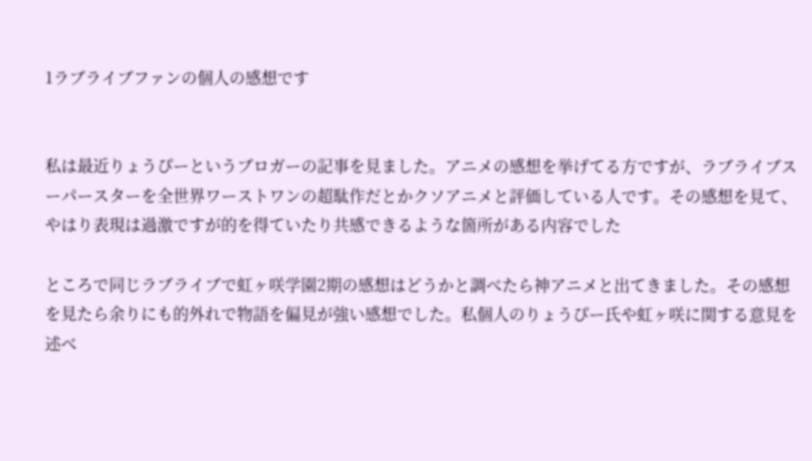1ラブライブファンの個人の感想です


私は最近りょうぴーというブロガーの記事を見ました。アニメの感想を挙げてる方ですが、ラブライブスーパースターを全世界ワーストワンの超駄作だとかクソアニメと評価している人です。その感想を見て、やはり表現は過激ですが的を得ていたり共感できるような箇所がある内容でした

ところで同じラブライブで虹ヶ咲学園2期の感想はどうかと調べたら神アニメと出てきました。その感想を見たら余りにも的外れで物語を偏見が強い感想でした。私個人のりょうぴー氏や虹ヶ咲に関する意見を述べ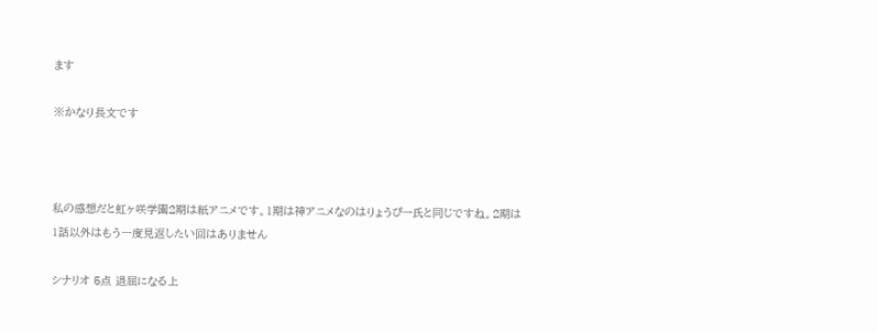ます

※かなり長文です



私の感想だと虹ヶ咲学園2期は紙アニメです。1期は神アニメなのはりょうぴー氏と同じですね。2期は1話以外はもう一度見返したい回はありません

シナリオ 5点 退屈になる上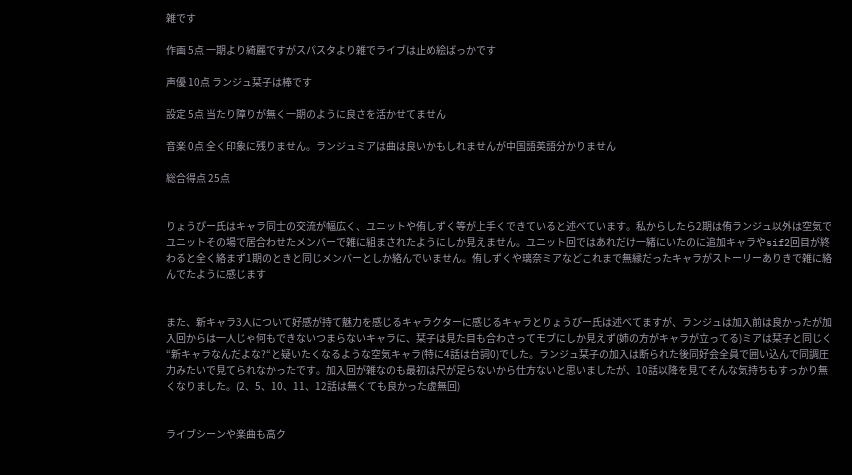雑です

作画 5点 一期より綺麗ですがスパスタより雑でライブは止め絵ばっかです

声優 10点 ランジュ栞子は棒です

設定 5点 当たり障りが無く一期のように良さを活かせてません

音楽 0点 全く印象に残りません。ランジュミアは曲は良いかもしれませんが中国語英語分かりません

総合得点 25点


りょうぴー氏はキャラ同士の交流が幅広く、ユニットや侑しずく等が上手くできていると述べています。私からしたら2期は侑ランジュ以外は空気でユニットその場で居合わせたメンバーで雑に組まされたようにしか見えません。ユニット回ではあれだけ一緒にいたのに追加キャラやsif2回目が終わると全く絡まず1期のときと同じメンバーとしか絡んでいません。侑しずくや璃奈ミアなどこれまで無縁だったキャラがストーリーありきで雑に絡んでたように感じます


また、新キャラ3人について好感が持て魅力を感じるキャラクターに感じるキャラとりょうぴー氏は述べてますが、ランジュは加入前は良かったが加入回からは一人じゃ何もできないつまらないキャラに、栞子は見た目も合わさってモブにしか見えず(姉の方がキャラが立ってる)ミアは栞子と同じく“新キャラなんだよな?“と疑いたくなるような空気キャラ(特に4話は台詞0)でした。ランジュ栞子の加入は断られた後同好会全員で囲い込んで同調圧力みたいで見てられなかったです。加入回が雑なのも最初は尺が足らないから仕方ないと思いましたが、10話以降を見てそんな気持ちもすっかり無くなりました。(2、5、10、11、12話は無くても良かった虚無回)


ライブシーンや楽曲も高ク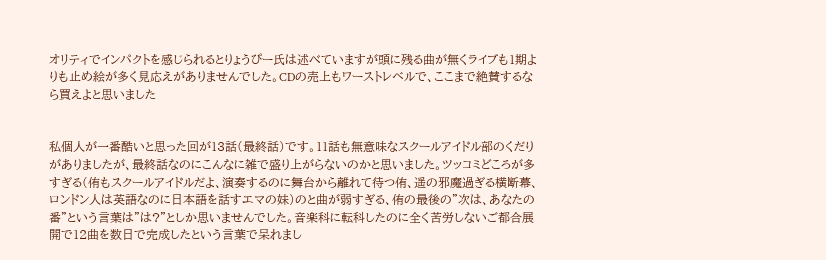オリティでインパクトを感じられるとりょうぴー氏は述べていますが頭に残る曲が無くライブも1期よりも止め絵が多く見応えがありませんでした。CDの売上もワーストレベルで、ここまで絶賛するなら買えよと思いました


私個人が一番酷いと思った回が13話(最終話)です。11話も無意味なスクールアイドル部のくだりがありましたが、最終話なのにこんなに雑で盛り上がらないのかと思いました。ツッコミどころが多すぎる(侑もスクールアイドルだよ、演奏するのに舞台から離れて待つ侑、遥の邪魔過ぎる横断幕、ロンドン人は英語なのに日本語を話すエマの妹)のと曲が弱すぎる、侑の最後の"次は、あなたの番"という言葉は"は?"としか思いませんでした。音楽科に転科したのに全く苦労しないご都合展開で12曲を数日で完成したという言葉で呆れまし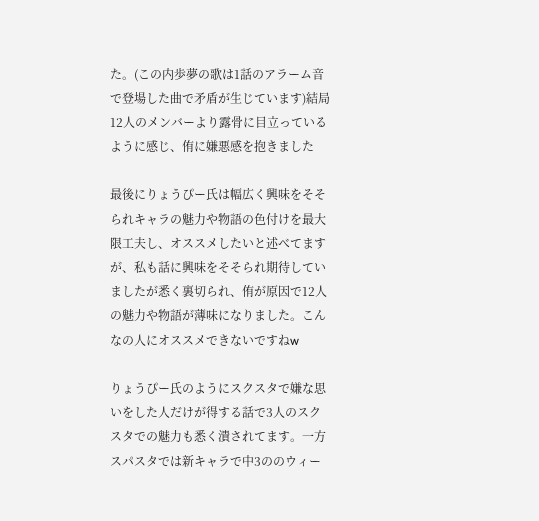た。(この内歩夢の歌は1話のアラーム音で登場した曲で矛盾が生じています)結局12人のメンバーより露骨に目立っているように感じ、侑に嫌悪感を抱きました

最後にりょうぴー氏は幅広く興味をそそられキャラの魅力や物語の色付けを最大限工夫し、オススメしたいと述べてますが、私も話に興味をそそられ期待していましたが悉く裏切られ、侑が原因で12人の魅力や物語が薄味になりました。こんなの人にオススメできないですねw

りょうぴー氏のようにスクスタで嫌な思いをした人だけが得する話で3人のスクスタでの魅力も悉く潰されてます。一方スパスタでは新キャラで中3ののウィー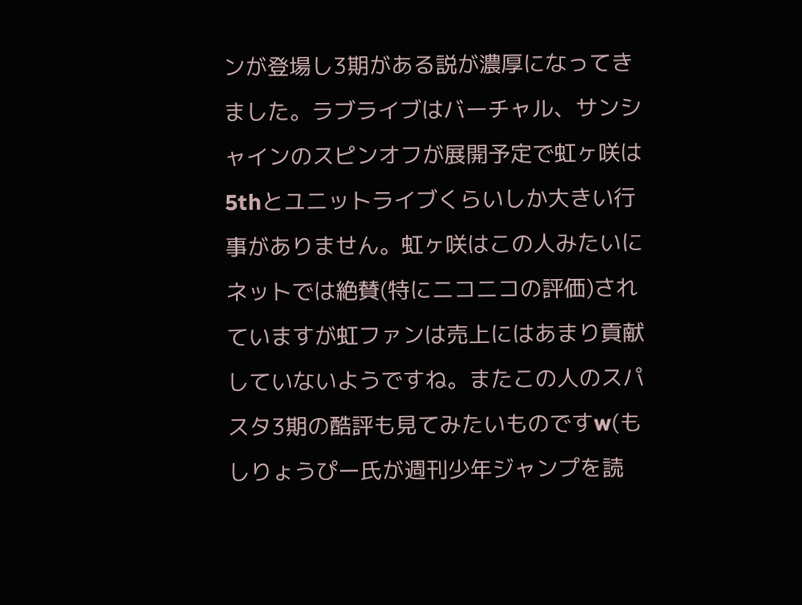ンが登場し3期がある説が濃厚になってきました。ラブライブはバーチャル、サンシャインのスピンオフが展開予定で虹ヶ咲は5thとユニットライブくらいしか大きい行事がありません。虹ヶ咲はこの人みたいにネットでは絶賛(特にニコニコの評価)されていますが虹ファンは売上にはあまり貢献していないようですね。またこの人のスパスタ3期の酷評も見てみたいものですw(もしりょうぴー氏が週刊少年ジャンプを読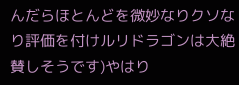んだらほとんどを微妙なりクソなり評価を付けルリドラゴンは大絶賛しそうです)やはり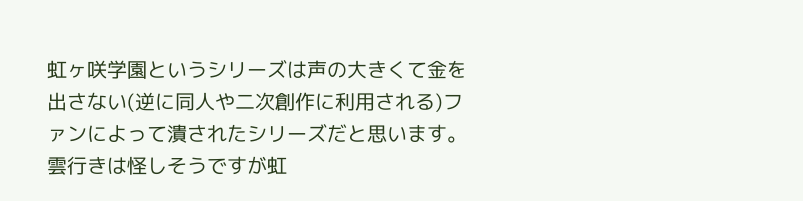虹ヶ咲学園というシリーズは声の大きくて金を出さない(逆に同人や二次創作に利用される)ファンによって潰されたシリーズだと思います。雲行きは怪しそうですが虹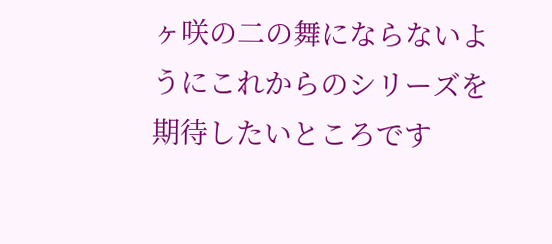ヶ咲の二の舞にならないようにこれからのシリーズを期待したいところです